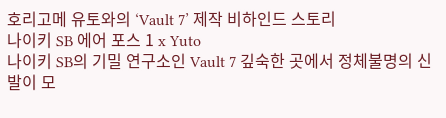호리고메 유토와의 ‘Vault 7’ 제작 비하인드 스토리
나이키 SB 에어 포스 1 x Yuto
나이키 SB의 기밀 연구소인 Vault 7 깊숙한 곳에서 정체불명의 신발이 모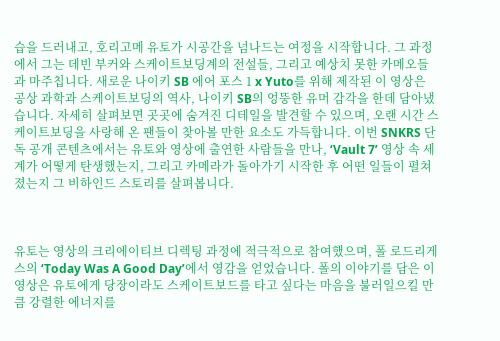습을 드러내고, 호리고메 유토가 시공간을 넘나드는 여정을 시작합니다. 그 과정에서 그는 데빈 부커와 스케이트보딩계의 전설들, 그리고 예상치 못한 카메오들과 마주칩니다. 새로운 나이키 SB 에어 포스 1 x Yuto를 위해 제작된 이 영상은 공상 과학과 스케이트보딩의 역사, 나이키 SB의 엉뚱한 유머 감각을 한데 담아냈습니다. 자세히 살펴보면 곳곳에 숨겨진 디테일을 발견할 수 있으며, 오랜 시간 스케이트보딩을 사랑해 온 팬들이 찾아볼 만한 요소도 가득합니다. 이번 SNKRS 단독 공개 콘텐츠에서는 유토와 영상에 출연한 사람들을 만나, ‘Vault 7’ 영상 속 세계가 어떻게 탄생했는지, 그리고 카메라가 돌아가기 시작한 후 어떤 일들이 펼쳐졌는지 그 비하인드 스토리를 살펴봅니다.



유토는 영상의 크리에이티브 디렉팅 과정에 적극적으로 참여했으며, 폴 로드리게스의 ‘Today Was A Good Day’에서 영감을 얻었습니다. 폴의 이야기를 담은 이 영상은 유토에게 당장이라도 스케이트보드를 타고 싶다는 마음을 불러일으킬 만큼 강렬한 에너지를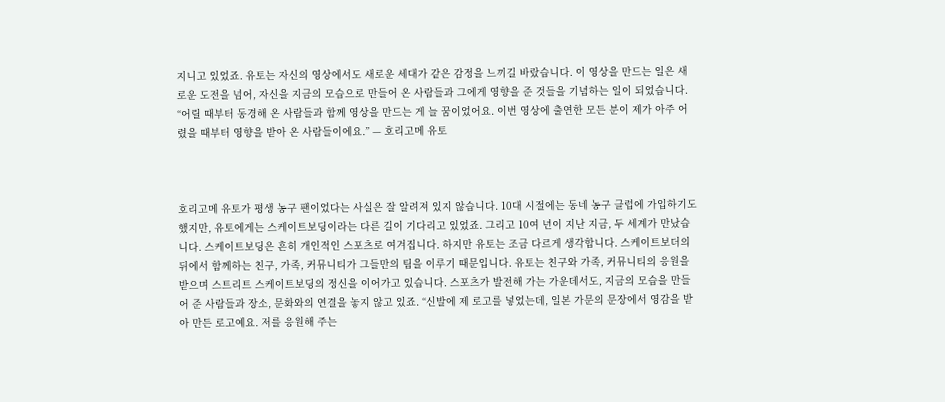지니고 있었죠. 유토는 자신의 영상에서도 새로운 세대가 같은 감정을 느끼길 바랐습니다. 이 영상을 만드는 일은 새로운 도전을 넘어, 자신을 지금의 모습으로 만들어 온 사람들과 그에게 영향을 준 것들을 기념하는 일이 되었습니다. “어릴 때부터 동경해 온 사람들과 함께 영상을 만드는 게 늘 꿈이었어요. 이번 영상에 출연한 모든 분이 제가 아주 어렸을 때부터 영향을 받아 온 사람들이에요.” — 호리고메 유토



호리고메 유토가 평생 농구 팬이었다는 사실은 잘 알려져 있지 않습니다. 10대 시절에는 동네 농구 클럽에 가입하기도 했지만, 유토에게는 스케이트보딩이라는 다른 길이 기다리고 있었죠. 그리고 10여 년이 지난 지금, 두 세계가 만났습니다. 스케이트보딩은 흔히 개인적인 스포츠로 여겨집니다. 하지만 유토는 조금 다르게 생각합니다. 스케이트보더의 뒤에서 함께하는 친구, 가족, 커뮤니티가 그들만의 팀을 이루기 때문입니다. 유토는 친구와 가족, 커뮤니티의 응원을 받으며 스트리트 스케이트보딩의 정신을 이어가고 있습니다. 스포츠가 발전해 가는 가운데서도, 지금의 모습을 만들어 준 사람들과 장소, 문화와의 연결을 놓지 않고 있죠. “신발에 제 로고를 넣었는데, 일본 가문의 문장에서 영감을 받아 만든 로고예요. 저를 응원해 주는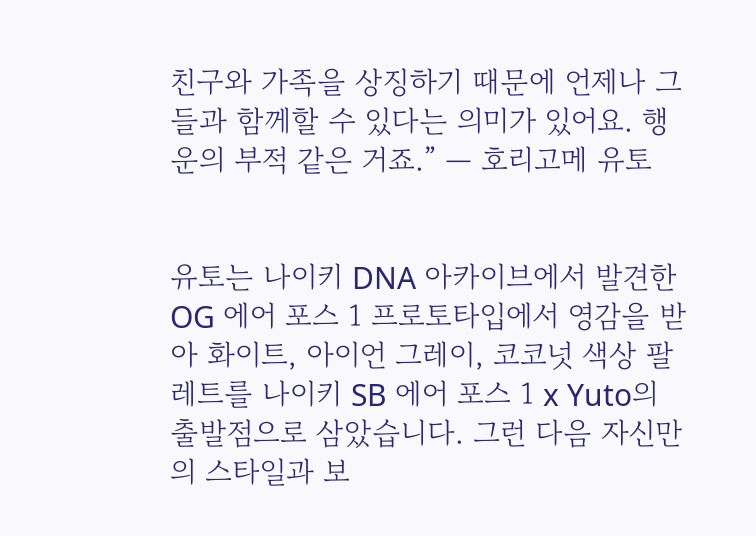친구와 가족을 상징하기 때문에 언제나 그들과 함께할 수 있다는 의미가 있어요. 행운의 부적 같은 거죠.” — 호리고메 유토


유토는 나이키 DNA 아카이브에서 발견한 OG 에어 포스 1 프로토타입에서 영감을 받아 화이트, 아이언 그레이, 코코넛 색상 팔레트를 나이키 SB 에어 포스 1 x Yuto의 출발점으로 삼았습니다. 그런 다음 자신만의 스타일과 보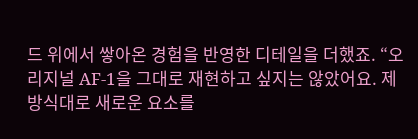드 위에서 쌓아온 경험을 반영한 디테일을 더했죠. “오리지널 AF-1을 그대로 재현하고 싶지는 않았어요. 제 방식대로 새로운 요소를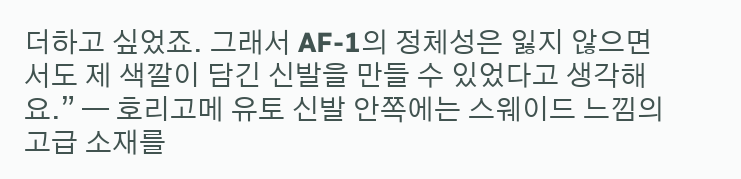더하고 싶었죠. 그래서 AF-1의 정체성은 잃지 않으면서도 제 색깔이 담긴 신발을 만들 수 있었다고 생각해요.” — 호리고메 유토 신발 안쪽에는 스웨이드 느낌의 고급 소재를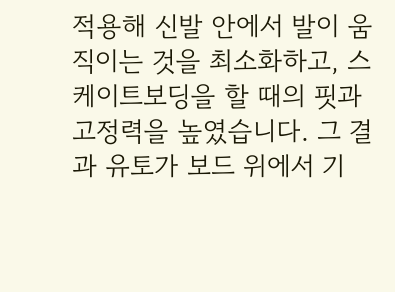적용해 신발 안에서 발이 움직이는 것을 최소화하고, 스케이트보딩을 할 때의 핏과 고정력을 높였습니다. 그 결과 유토가 보드 위에서 기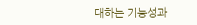대하는 기능성과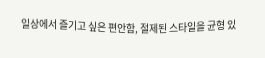일상에서 즐기고 싶은 편안함, 절제된 스타일을 균형 있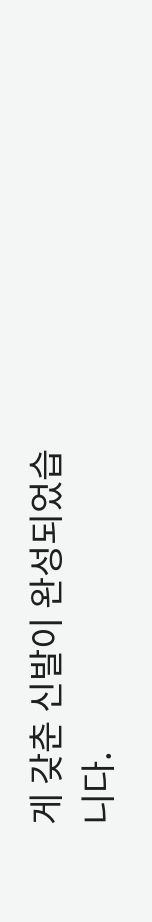게 갖춘 신발이 완성되었습니다.